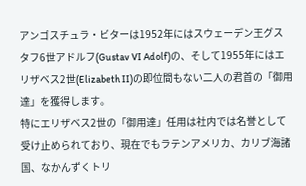アンゴスチュラ・ビターは1952年にはスウェーデン王グスタフ6世アドルフ(Gustav VI Adolf)の、そして1955年にはエリザベス2世(Elizabeth II)の即位間もない二人の君首の「御用達」を獲得します。
特にエリザベス2世の「御用達」任用は社内では名誉として受け止められており、現在でもラテンアメリカ、カリブ海諸国、なかんずくトリ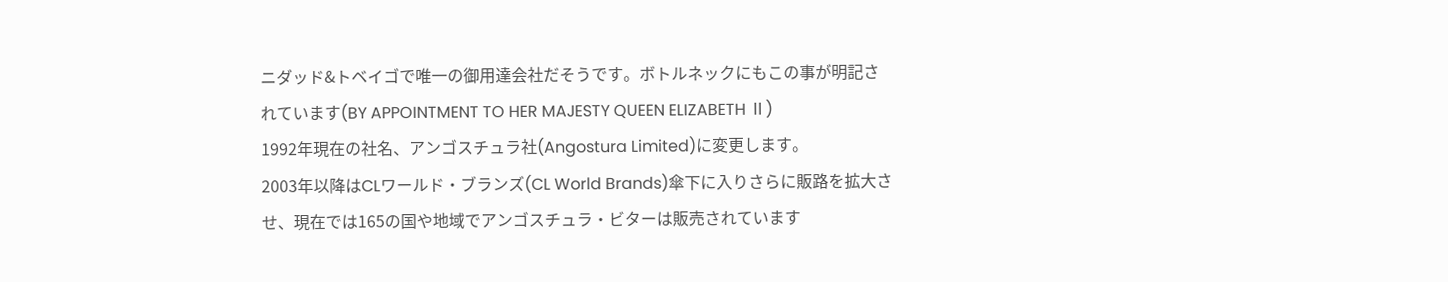ニダッド&トベイゴで唯一の御用達会社だそうです。ボトルネックにもこの事が明記されています(BY APPOINTMENT TO HER MAJESTY QUEEN ELIZABETH Ⅱ)
1992年現在の社名、アンゴスチュラ社(Angostura Limited)に変更します。
2003年以降はCLワールド・ブランズ(CL World Brands)傘下に入りさらに販路を拡大させ、現在では165の国や地域でアンゴスチュラ・ビターは販売されています